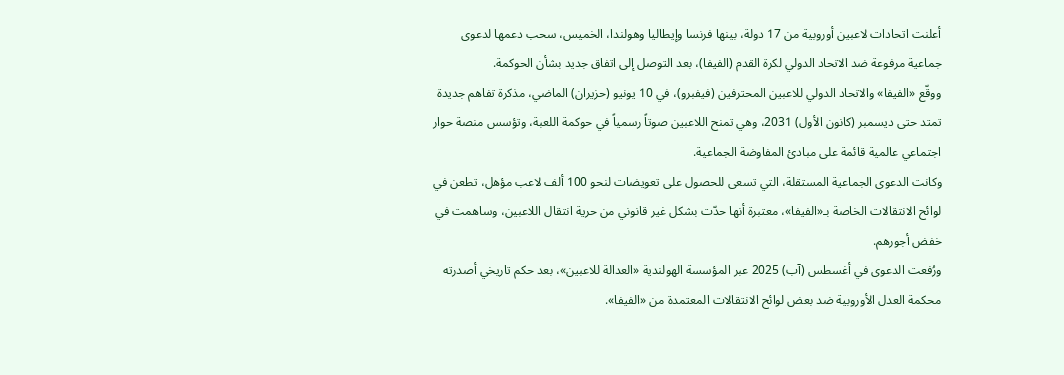أعلنت اتحادات لاعبين أوروبية من 17 دولة، بينها فرنسا وإيطاليا وهولندا، الخميس، سحب دعمها لدعوى جماعية مرفوعة ضد الاتحاد الدولي لكرة القدم (الفيفا)، بعد التوصل إلى اتفاق جديد بشأن الحوكمة.
ووقّع «الفيفا» والاتحاد الدولي للاعبين المحترفين (فيفبرو)، في 10 يونيو (حزيران) الماضي، مذكرة تفاهم جديدة تمتد حتى ديسمبر (كانون الأول) 2031، وهي تمنح اللاعبين صوتاً رسمياً في حوكمة اللعبة، وتؤسس منصة حوار اجتماعي عالمية قائمة على مبادئ المفاوضة الجماعية.
وكانت الدعوى الجماعية المستقلة، التي تسعى للحصول على تعويضات لنحو 100 ألف لاعب مؤهل، تطعن في لوائح الانتقالات الخاصة بـ«الفيفا»، معتبرة أنها حدّت بشكل غير قانوني من حرية انتقال اللاعبين، وساهمت في خفض أجورهم.
ورُفعت الدعوى في أغسطس (آب) 2025 عبر المؤسسة الهولندية «العدالة للاعبين»، بعد حكم تاريخي أصدرته محكمة العدل الأوروبية ضد بعض لوائح الانتقالات المعتمدة من «الفيفا».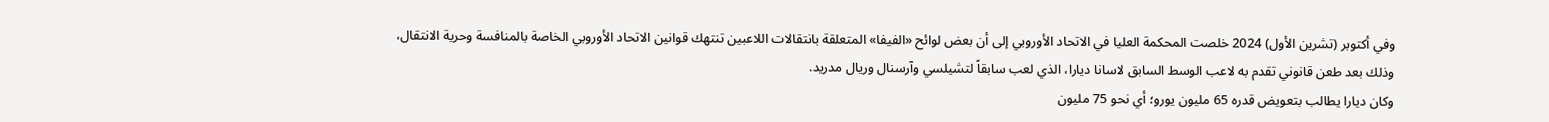وفي أكتوبر (تشرين الأول) 2024 خلصت المحكمة العليا في الاتحاد الأوروبي إلى أن بعض لوائح «الفيفا» المتعلقة بانتقالات اللاعبين تنتهك قوانين الاتحاد الأوروبي الخاصة بالمنافسة وحرية الانتقال، وذلك بعد طعن قانوني تقدم به لاعب الوسط السابق لاسانا ديارا، الذي لعب سابقاً لتشيلسي وآرسنال وريال مدريد.
وكان ديارا يطالب بتعويض قدره 65 مليون يورو؛ أي نحو 75 مليون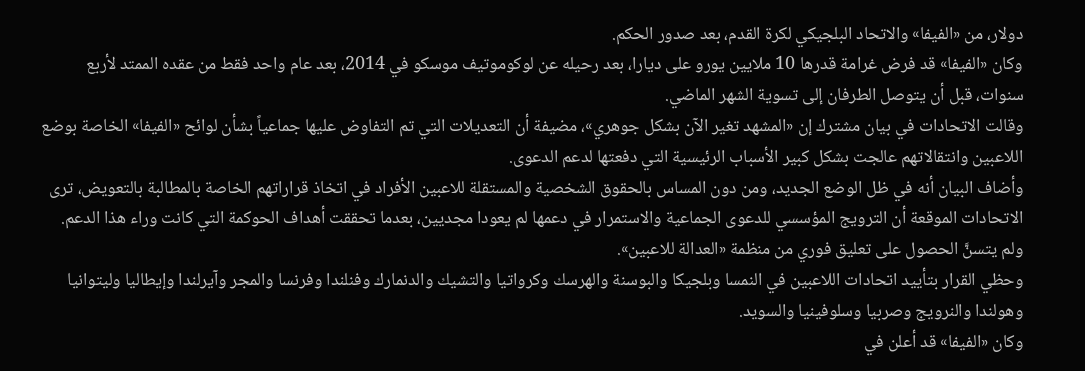دولار، من «الفيفا» والاتحاد البلجيكي لكرة القدم، بعد صدور الحكم.
وكان «الفيفا» قد فرض غرامة قدرها 10 ملايين يورو على ديارا، بعد رحيله عن لوكوموتيف موسكو في 2014، بعد عام واحد فقط من عقده الممتد لأربع سنوات، قبل أن يتوصل الطرفان إلى تسوية الشهر الماضي.
وقالت الاتحادات في بيان مشترك إن «المشهد تغير الآن بشكل جوهري»، مضيفة أن التعديلات التي تم التفاوض عليها جماعياً بشأن لوائح «الفيفا» الخاصة بوضع اللاعبين وانتقالاتهم عالجت بشكل كبير الأسباب الرئيسية التي دفعتها لدعم الدعوى.
وأضاف البيان أنه في ظل الوضع الجديد، ومن دون المساس بالحقوق الشخصية والمستقلة للاعبين الأفراد في اتخاذ قراراتهم الخاصة بالمطالبة بالتعويض، ترى الاتحادات الموقعة أن الترويج المؤسسي للدعوى الجماعية والاستمرار في دعمها لم يعودا مجديين، بعدما تحققت أهداف الحوكمة التي كانت وراء هذا الدعم.
ولم يتسنَّ الحصول على تعليق فوري من منظمة «العدالة للاعبين».
وحظي القرار بتأييد اتحادات اللاعبين في النمسا وبلجيكا والبوسنة والهرسك وكرواتيا والتشيك والدنمارك وفنلندا وفرنسا والمجر وآيرلندا وإيطاليا وليتوانيا وهولندا والنرويج وصربيا وسلوفينيا والسويد.
وكان «الفيفا» قد أعلن في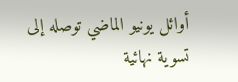أوائل يونيو الماضي توصله إلى تسوية نهائية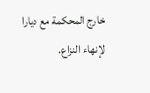خارج المحكمة مع ديارا لإنهاء النزاع.